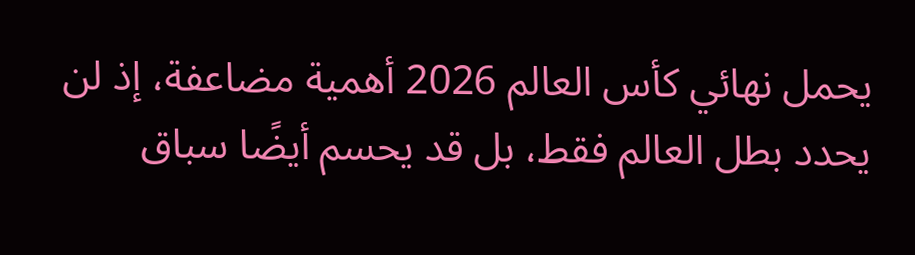يحمل نهائي كأس العالم 2026 أهمية مضاعفة، إذ لن يحدد بطل العالم فقط، بل قد يحسم أيضًا سباق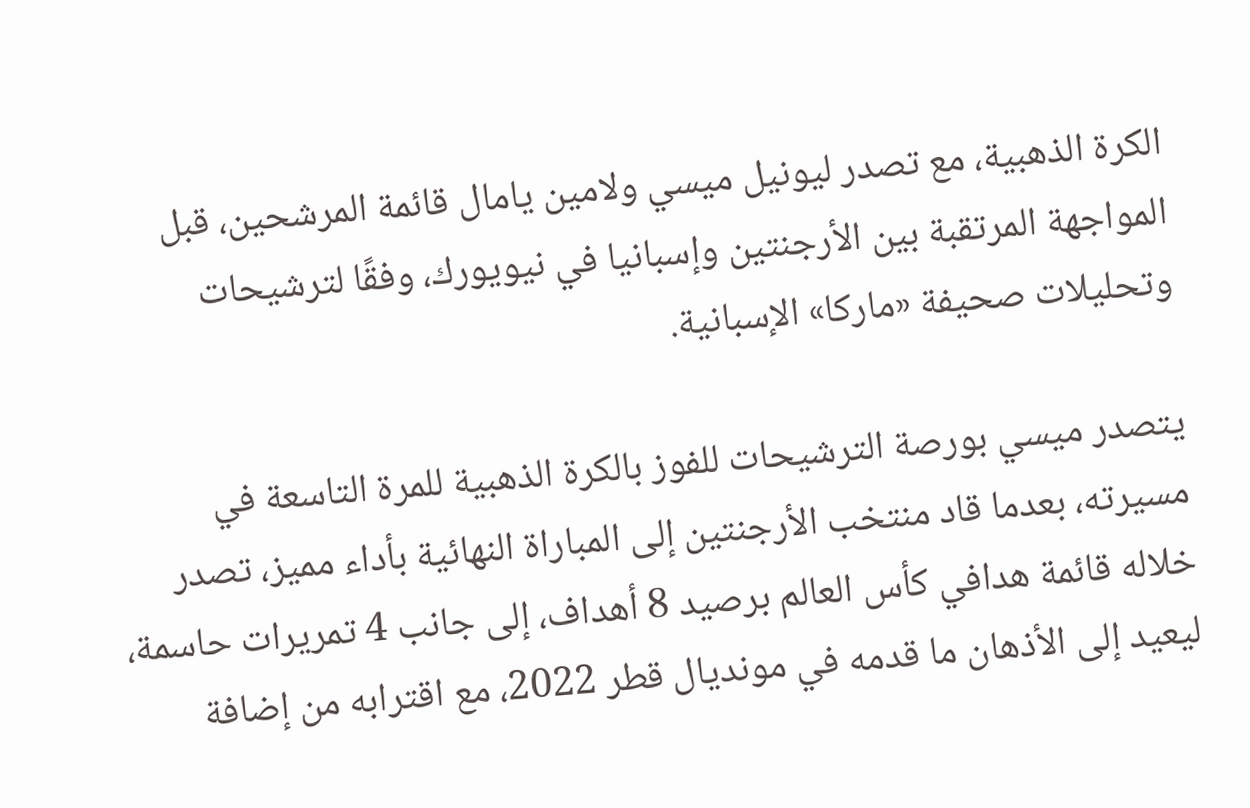الكرة الذهبية، مع تصدر ليونيل ميسي ولامين يامال قائمة المرشحين، قبل المواجهة المرتقبة بين الأرجنتين وإسبانيا في نيويورك، وفقًا لترشيحات وتحليلات صحيفة «ماركا» الإسبانية.

يتصدر ميسي بورصة الترشيحات للفوز بالكرة الذهبية للمرة التاسعة في مسيرته، بعدما قاد منتخب الأرجنتين إلى المباراة النهائية بأداء مميز، تصدر خلاله قائمة هدافي كأس العالم برصيد 8 أهداف، إلى جانب 4 تمريرات حاسمة، ليعيد إلى الأذهان ما قدمه في مونديال قطر 2022، مع اقترابه من إضافة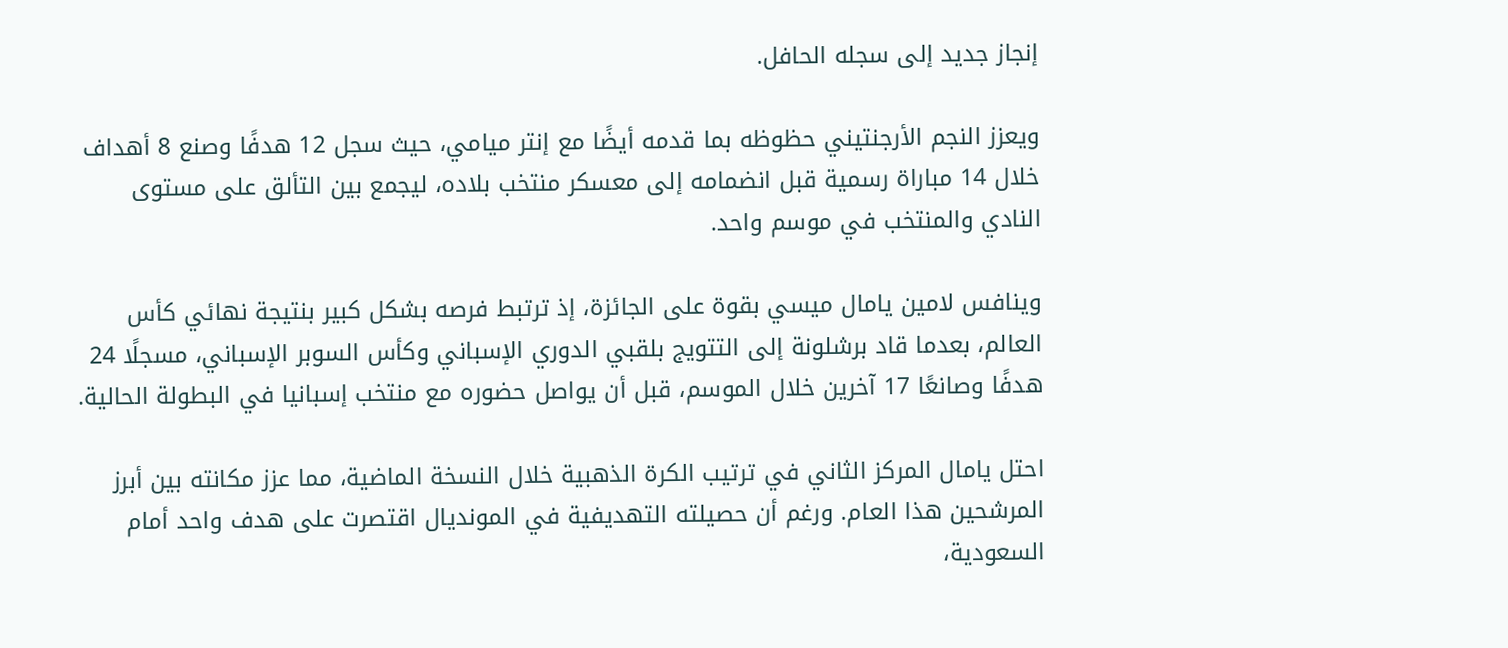إنجاز جديد إلى سجله الحافل.

ويعزز النجم الأرجنتيني حظوظه بما قدمه أيضًا مع إنتر ميامي، حيث سجل 12 هدفًا وصنع 8 أهداف خلال 14 مباراة رسمية قبل انضمامه إلى معسكر منتخب بلاده، ليجمع بين التألق على مستوى النادي والمنتخب في موسم واحد.

وينافس لامين يامال ميسي بقوة على الجائزة، إذ ترتبط فرصه بشكل كبير بنتيجة نهائي كأس العالم، بعدما قاد برشلونة إلى التتويج بلقبي الدوري الإسباني وكأس السوبر الإسباني، مسجلًا 24 هدفًا وصانعًا 17 آخرين خلال الموسم، قبل أن يواصل حضوره مع منتخب إسبانيا في البطولة الحالية.

احتل يامال المركز الثاني في ترتيب الكرة الذهبية خلال النسخة الماضية، مما عزز مكانته بين أبرز المرشحين هذا العام. ورغم أن حصيلته التهديفية في المونديال اقتصرت على هدف واحد أمام السعودية،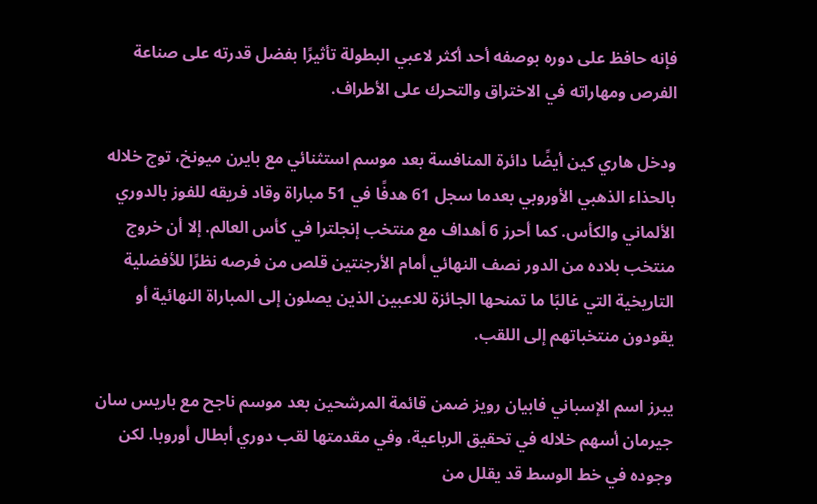فإنه حافظ على دوره بوصفه أحد أكثر لاعبي البطولة تأثيرًا بفضل قدرته على صناعة الفرص ومهاراته في الاختراق والتحرك على الأطراف.

ودخل هاري كين أيضًا دائرة المنافسة بعد موسم استثنائي مع بايرن ميونخ، توج خلاله بالحذاء الذهبي الأوروبي بعدما سجل 61 هدفًا في 51 مباراة وقاد فريقه للفوز بالدوري الألماني والكأس. كما أحرز 6 أهداف مع منتخب إنجلترا في كأس العالم. إلا أن خروج منتخب بلاده من الدور نصف النهائي أمام الأرجنتين قلص من فرصه نظرًا للأفضلية التاريخية التي غالبًا ما تمنحها الجائزة للاعبين الذين يصلون إلى المباراة النهائية أو يقودون منتخباتهم إلى اللقب.

يبرز اسم الإسباني فابيان رويز ضمن قائمة المرشحين بعد موسم ناجح مع باريس سان جيرمان أسهم خلاله في تحقيق الرباعية، وفي مقدمتها لقب دوري أبطال أوروبا. لكن وجوده في خط الوسط قد يقلل من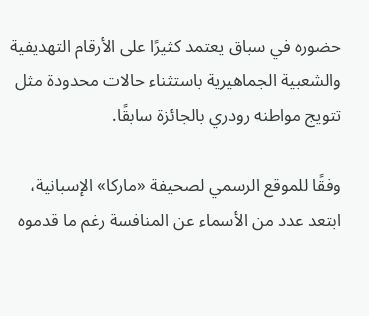حضوره في سباق يعتمد كثيرًا على الأرقام التهديفية والشعبية الجماهيرية باستثناء حالات محدودة مثل تتويج مواطنه رودري بالجائزة سابقًا.

وفقًا للموقع الرسمي لصحيفة «ماركا» الإسبانية، ابتعد عدد من الأسماء عن المنافسة رغم ما قدموه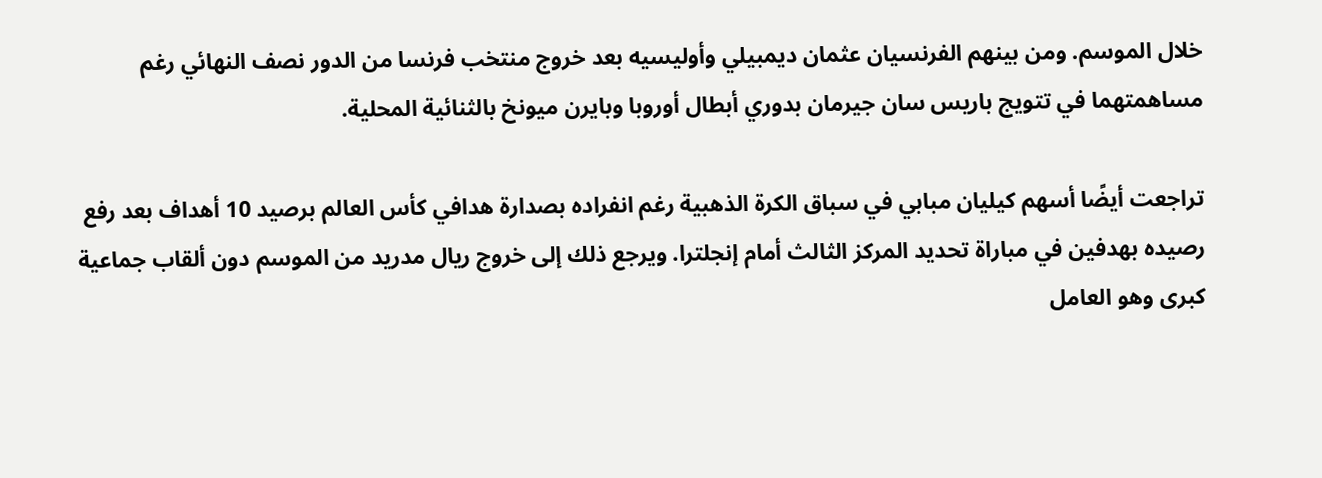خلال الموسم. ومن بينهم الفرنسيان عثمان ديمبيلي وأوليسيه بعد خروج منتخب فرنسا من الدور نصف النهائي رغم مساهمتهما في تتويج باريس سان جيرمان بدوري أبطال أوروبا وبايرن ميونخ بالثنائية المحلية.

تراجعت أيضًا أسهم كيليان مبابي في سباق الكرة الذهبية رغم انفراده بصدارة هدافي كأس العالم برصيد 10 أهداف بعد رفع رصيده بهدفين في مباراة تحديد المركز الثالث أمام إنجلترا. ويرجع ذلك إلى خروج ريال مدريد من الموسم دون ألقاب جماعية كبرى وهو العامل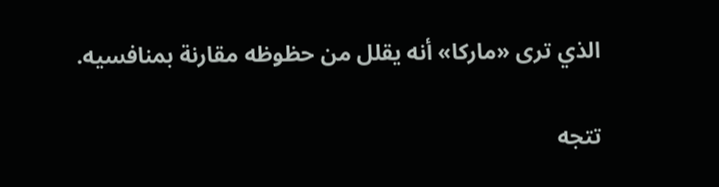الذي ترى «ماركا» أنه يقلل من حظوظه مقارنة بمنافسيه.

تتجه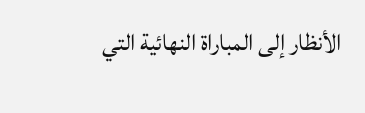الأنظار إلى المباراة النهائية التي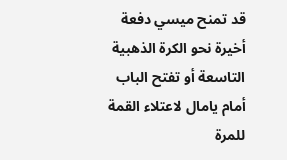قد تمنح ميسي دفعة أخيرة نحو الكرة الذهبية التاسعة أو تفتح الباب أمام يامال لاعتلاء القمة للمرة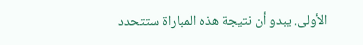الأولى. يبدو أن نتيجة هذه المباراة ستتحدد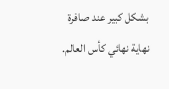بشكل كبير عند صافرة نهاية نهائي كأس العالم.